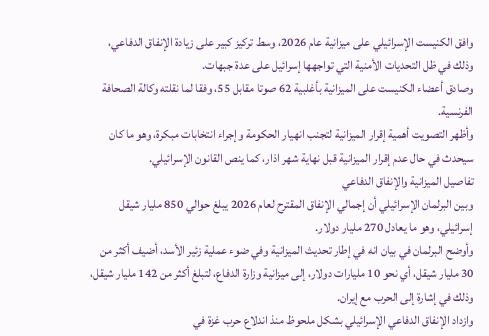وافق الكنيست الإسرائيلي على ميزانية عام 2026، وسط تركيز كبير على زيادة الإنفاق الدفاعي، وذلك في ظل التحديات الأمنية التي تواجهها إسرائيل على عدة جبهات.
وصادق أعضاء الكنيست على الميزانية بأغلبية 62 صوتا مقابل 55، وفقا لما نقلته وكالة الصحافة الفرنسية.
وأظهر التصويت أهمية إقرار الميزانية لتجنب انهيار الحكومة وإجراء انتخابات مبكرة، وهو ما كان سيحدث في حال عدم إقرار الميزانية قبل نهاية شهر اذار، كما ينص القانون الإسرائيلي.
تفاصيل الميزانية والإنفاق الدفاعي
وبين البرلمان الإسرائيلي أن إجمالي الإنفاق المقترح لعام 2026 يبلغ حوالي 850 مليار شيقل إسرائيلي، وهو ما يعادل 270 مليار دولار.
وأوضح البرلمان في بيان انه في إطار تحديث الميزانية وفي ضوء عملية زئير الأسد، أضيف أكثر من 30 مليار شيقل، أي نحو 10 مليارات دولار، إلى ميزانية وزارة الدفاع، لتبلغ أكثر من 142 مليار شيقل، وذلك في إشارة إلى الحرب مع إيران.
وازداد الإنفاق الدفاعي الإسرائيلي بشكل ملحوظ منذ اندلاع حرب غزة في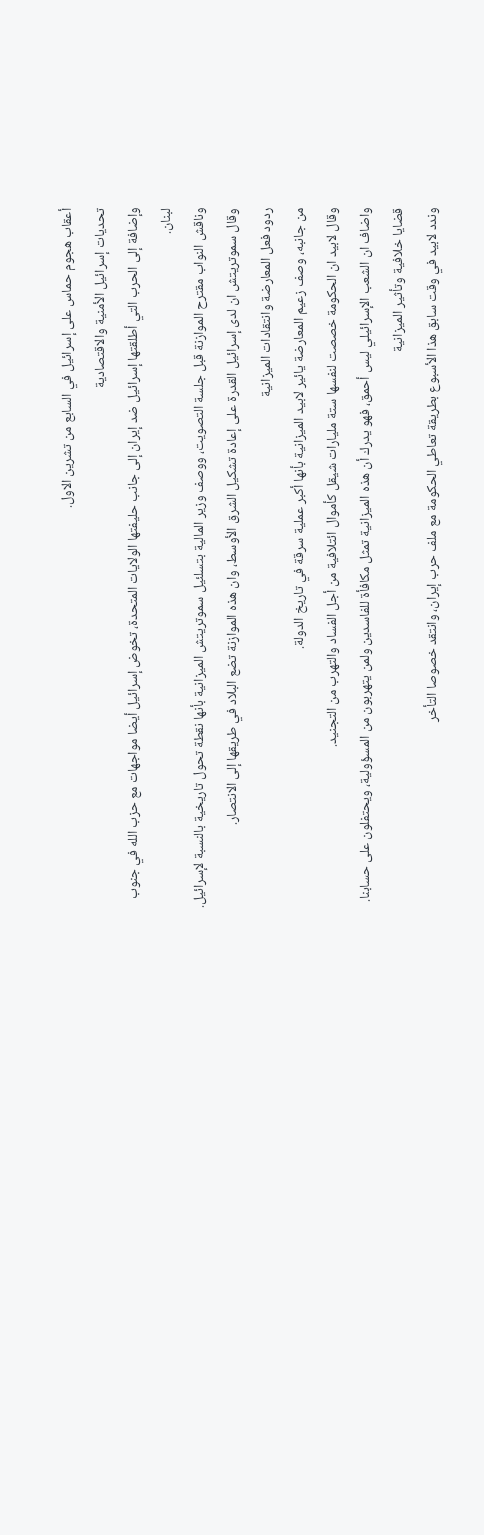أعقاب هجوم حماس على إسرائيل في السابع من تشرين الاول.
تحديات إسرائيل الأمنية والاقتصادية
وإضافة إلى الحرب التي أطلقتها إسرائيل ضد إيران إلى جانب حليفتها الولايات المتحدة، تخوض إسرائيل أيضا مواجهات مع حزب الله في جنوب لبنان.
وناقش النواب مقترح الموازنة قبل جلسة التصويت، ووصف وزير المالية بتسلئيل سموتريتش الميزانية بأنها نقطة تحول تاريخية بالنسبة لإسرائيل.
وقال سموتريتش ان لدى إسرائيل القدرة على إعادة تشكيل الشرق الأوسط، وان هذه الموازنة تضع البلاد في طريقها إلى الانتصار.
ردود فعل المعارضة وانتقادات الميزانية
من جانبه، وصف زعيم المعارضة يائير لابيد الميزانية بأنها أكبر عملية سرقة في تاريخ الدولة.
وقال لابيد ان الحكومة خصصت لنفسها ستة مليارات شيقل كأموال ائتلافية من أجل الفساد والتهرب من التجنيد.
واضاف ان الشعب الإسرائيلي ليس أحمق، فهو يدرك أن هذه الميزانية تمثل مكافأة للفاسدين ولمن يتهربون من المسؤولية، ويحتفلون على حسابنا.
قضايا خلافية وتأثير الميزانية
وندد لابيد في وقت سابق هذا الأسبوع بطريقة تعاطي الحكومة مع ملف حرب إيران، وانتقد خصوصا التأخر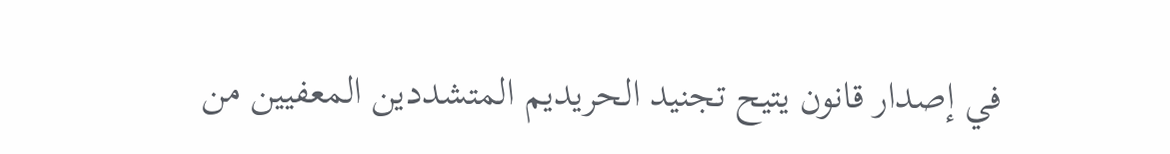في إصدار قانون يتيح تجنيد الحريديم المتشددين المعفيين من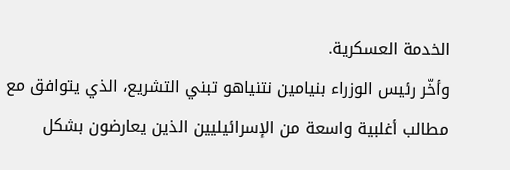الخدمة العسكرية.
وأخّر رئيس الوزراء بنيامين نتنياهو تبني التشريع، الذي يتوافق مع مطالب أغلبية واسعة من الإسرائيليين الذين يعارضون بشكل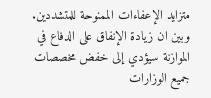متزايد الإعفاءات الممنوحة للمتشددين.
وبين ان زيادة الإنفاق على الدفاع في الموازنة سيؤدي إلى خفض مخصصات جميع الوزارات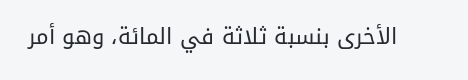الأخرى بنسبة ثلاثة في المائة، وهو أمر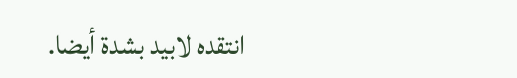انتقده لابيد بشدة أيضا.